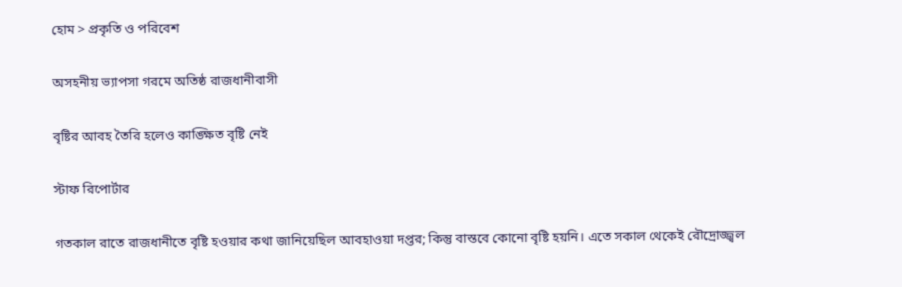হোম > প্রকৃতি ও পরিবেশ

অসহনীয় ভ্যাপসা গরমে অতিষ্ঠ রাজধানীবাসী

বৃষ্টির আবহ তৈরি হলেও কাঙ্ক্ষিত বৃষ্টি নেই

স্টাফ রিপোর্টার

গতকাল রাতে রাজধানীতে বৃষ্টি হওয়ার কথা জানিয়েছিল আবহাওয়া দপ্তর; কিন্তু বাস্তবে কোনো বৃষ্টি হয়নি। এতে সকাল থেকেই রৌদ্রোজ্জ্বল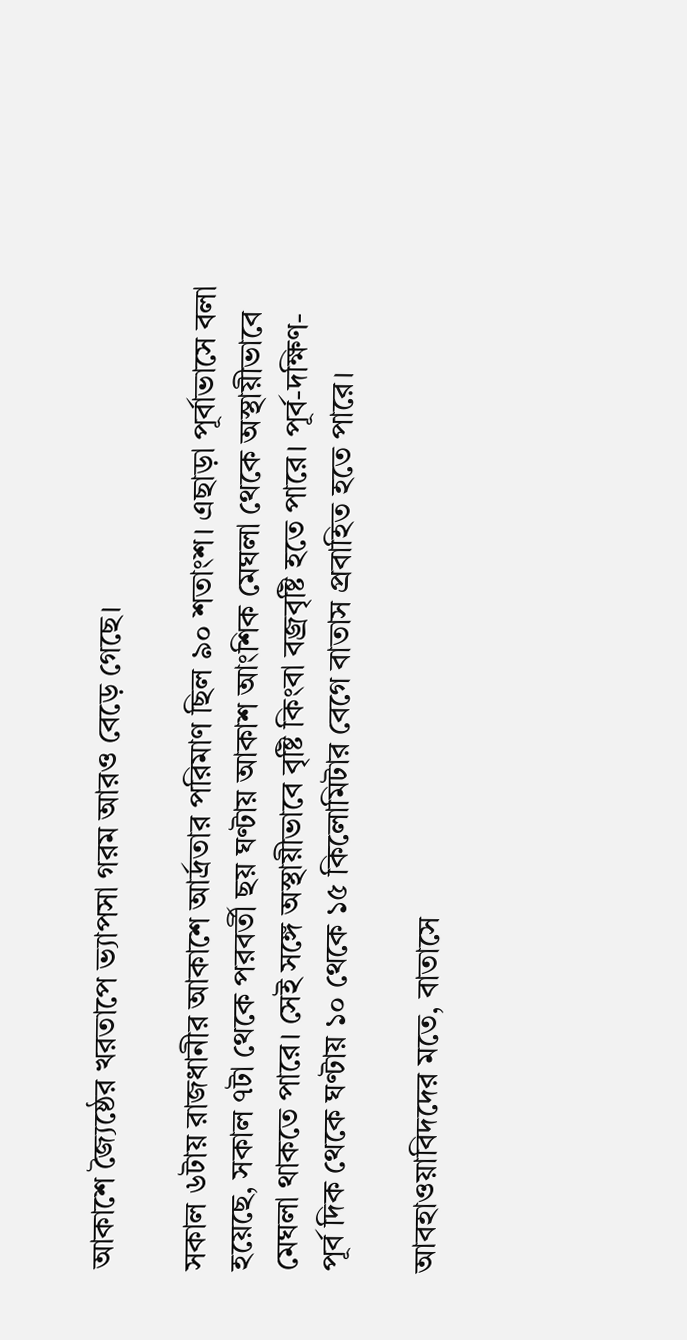আকাশে জ্যৈষ্ঠের খরতাপে ভ্যাপসা গরম আরও বেড়ে গেছে।

সকাল ৬টায় রাজধানীর আকাশে আর্দ্রতার পরিমাণ ছিল ৯০ শতাংশ। এছাড়া পূর্বাভাসে বলা হয়েছে, সকাল ৭টা থেকে পরবর্তী ছয় ঘণ্টায় আকাশ আংশিক মেঘলা থেকে অস্থায়ীভাবে মেঘলা থাকতে পারে। সেই সঙ্গে অস্থায়ীভাবে বৃষ্টি কিংবা বজ্রবৃষ্টি হতে পারে। পূর্ব-দক্ষিণ-পূর্ব দিক থেকে ঘণ্টায় ১০ থেকে ১৫ কিলোমিটার বেগে বাতাস প্রবাহিত হতে পারে।

আবহাওয়াবিদদের মতে, বাতাসে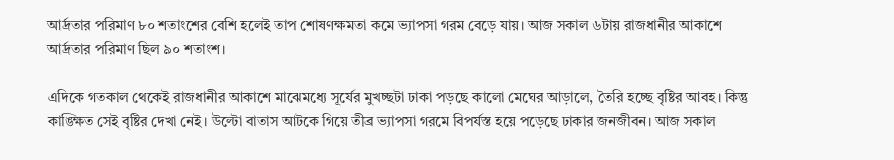আর্দ্রতার পরিমাণ ৮০ শতাংশের বেশি হলেই তাপ শোষণক্ষমতা কমে ভ্যাপসা গরম বেড়ে যায়। আজ সকাল ৬টায় রাজধানীর আকাশে আর্দ্রতার পরিমাণ ছিল ৯০ শতাংশ।

এদিকে গতকাল থেকেই রাজধানীর আকাশে মাঝেমধ্যে সূর্যের মুখচ্ছটা ঢাকা পড়ছে কালো মেঘের আড়ালে, তৈরি হচ্ছে বৃষ্টির আবহ। কিন্তু কাঙ্ক্ষিত সেই বৃষ্টির দেখা নেই। উল্টো বাতাস আটকে গিয়ে তীব্র ভ্যাপসা গরমে বিপর্যস্ত হয়ে পড়েছে ঢাকার জনজীবন। আজ সকাল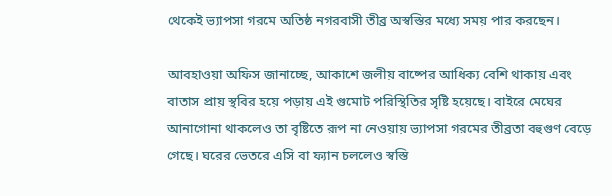থেকেই ভ্যাপসা গরমে অতিষ্ঠ নগরবাসী তীব্র অস্বস্তির মধ্যে সময় পার করছেন।

আবহাওয়া অফিস জানাচ্ছে, আকাশে জলীয় বাষ্পের আধিক্য বেশি থাকায় এবং বাতাস প্রায় স্থবির হয়ে পড়ায় এই গুমোট পরিস্থিতির সৃষ্টি হয়েছে। বাইরে মেঘের আনাগোনা থাকলেও তা বৃষ্টিতে রূপ না নেওয়ায় ভ্যাপসা গরমের তীব্রতা বহুগুণ বেড়ে গেছে। ঘরের ভেতরে এসি বা ফ্যান চললেও স্বস্তি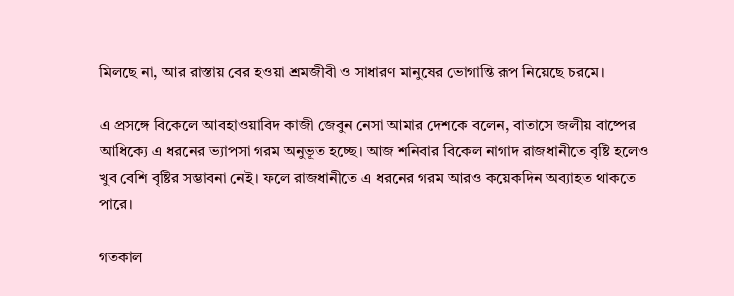মিলছে না, আর রাস্তায় বের হওয়া শ্রমজীবী ও সাধারণ মানুষের ভোগান্তি রূপ নিয়েছে চরমে।

এ প্রসঙ্গে বিকেলে আবহাওয়াবিদ কাজী জেবুন নেসা আমার দেশকে বলেন, বাতাসে জলীয় বাষ্পের আধিক্যে এ ধরনের ভ্যাপসা গরম অনুভূত হচ্ছে। আজ শনিবার বিকেল নাগাদ রাজধানীতে বৃষ্টি হলেও খুব বেশি বৃষ্টির সম্ভাবনা নেই। ফলে রাজধানীতে এ ধরনের গরম আরও কয়েকদিন অব্যাহত থাকতে পারে।

গতকাল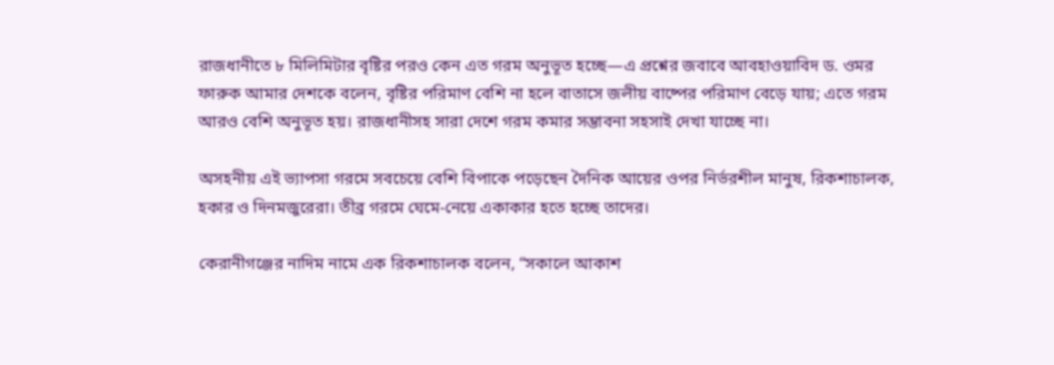রাজধানীতে ৮ মিলিমিটার বৃষ্টির পরও কেন এত গরম অনুভূত হচ্ছে—এ প্রশ্নের জবাবে আবহাওয়াবিদ ড. ওমর ফারুক আমার দেশকে বলেন, বৃষ্টির পরিমাণ বেশি না হলে বাতাসে জলীয় বাষ্পের পরিমাণ বেড়ে যায়; এতে গরম আরও বেশি অনুভূত হয়। রাজধানীসহ সারা দেশে গরম কমার সম্ভাবনা সহসাই দেখা যাচ্ছে না।

অসহনীয় এই ভ্যাপসা গরমে সবচেয়ে বেশি বিপাকে পড়েছেন দৈনিক আয়ের ওপর নির্ভরশীল মানুষ, রিকশাচালক, হকার ও দিনমজুরেরা। তীব্র গরমে ঘেমে-নেয়ে একাকার হতে হচ্ছে তাদের।

কেরানীগঞ্জের নাদিম নামে এক রিকশাচালক বলেন, “সকালে আকাশ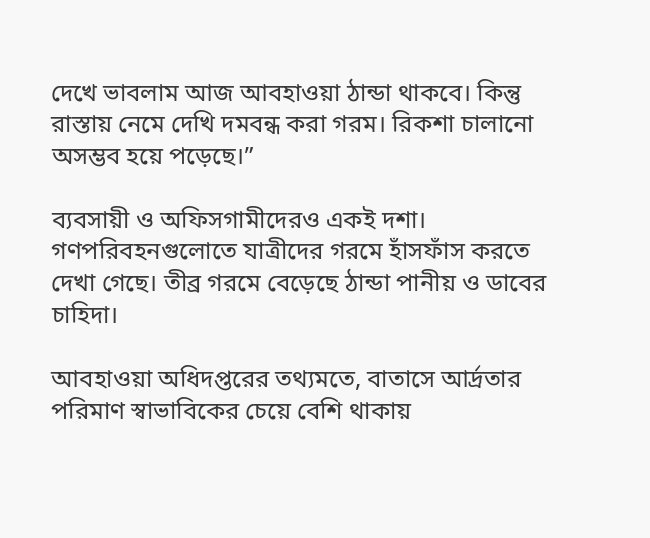দেখে ভাবলাম আজ আবহাওয়া ঠান্ডা থাকবে। কিন্তু রাস্তায় নেমে দেখি দমবন্ধ করা গরম। রিকশা চালানো অসম্ভব হয়ে পড়েছে।”

ব্যবসায়ী ও অফিসগামীদেরও একই দশা। গণপরিবহনগুলোতে যাত্রীদের গরমে হাঁসফাঁস করতে দেখা গেছে। তীব্র গরমে বেড়েছে ঠান্ডা পানীয় ও ডাবের চাহিদা।

আবহাওয়া অধিদপ্তরের তথ্যমতে, বাতাসে আর্দ্রতার পরিমাণ স্বাভাবিকের চেয়ে বেশি থাকায়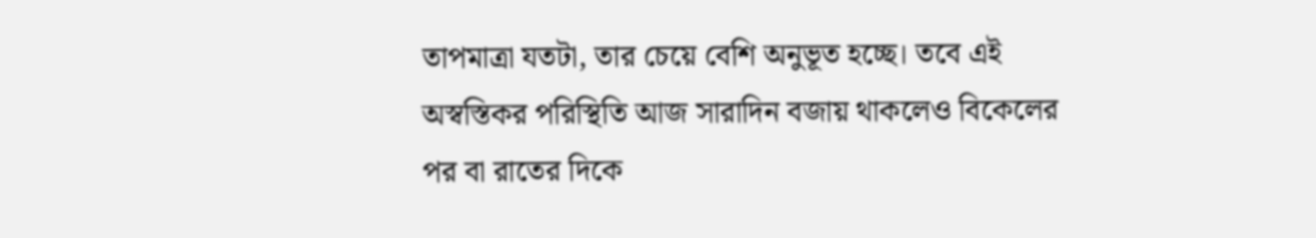তাপমাত্রা যতটা, তার চেয়ে বেশি অনুভূত হচ্ছে। তবে এই অস্বস্তিকর পরিস্থিতি আজ সারাদিন বজায় থাকলেও বিকেলের পর বা রাতের দিকে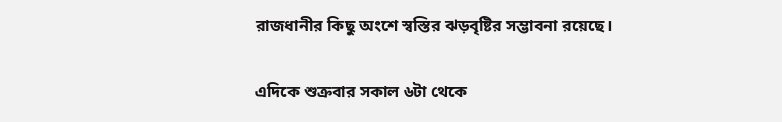রাজধানীর কিছু অংশে স্বস্তির ঝড়বৃষ্টির সম্ভাবনা রয়েছে।

এদিকে শুক্রবার সকাল ৬টা থেকে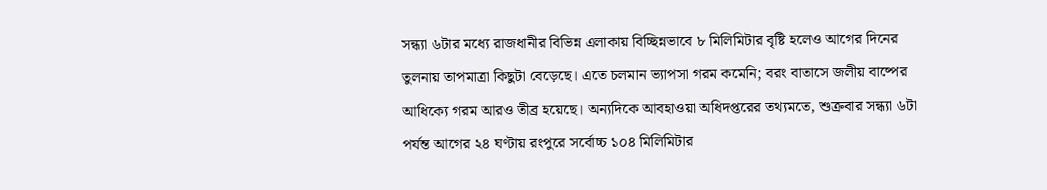সন্ধ্যা ৬টার মধ্যে রাজধানীর বিভিন্ন এলাকায় বিচ্ছিন্নভাবে ৮ মিলিমিটার বৃষ্টি হলেও আগের দিনের তুলনায় তাপমাত্রা কিছুটা বেড়েছে। এতে চলমান ভ্যাপসা গরম কমেনি; বরং বাতাসে জলীয় বাষ্পের আধিক্যে গরম আরও তীব্র হয়েছে। অন্যদিকে আবহাওয়া অধিদপ্তরের তথ্যমতে, শুক্রবার সন্ধ্যা ৬টা পর্যন্ত আগের ২৪ ঘণ্টায় রংপুরে সর্বোচ্চ ১০৪ মিলিমিটার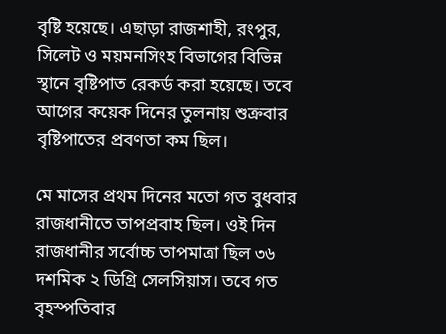বৃষ্টি হয়েছে। এছাড়া রাজশাহী, রংপুর, সিলেট ও ময়মনসিংহ বিভাগের বিভিন্ন স্থানে বৃষ্টিপাত রেকর্ড করা হয়েছে। তবে আগের কয়েক দিনের তুলনায় শুক্রবার বৃষ্টিপাতের প্রবণতা কম ছিল।

মে মাসের প্রথম দিনের মতো গত বুধবার রাজধানীতে তাপপ্রবাহ ছিল। ওই দিন রাজধানীর সর্বোচ্চ তাপমাত্রা ছিল ৩৬ দশমিক ২ ডিগ্রি সেলসিয়াস। তবে গত বৃহস্পতিবার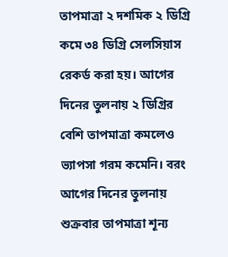তাপমাত্রা ২ দশমিক ২ ডিগ্রি কমে ৩৪ ডিগ্রি সেলসিয়াস রেকর্ড করা হয়। আগের দিনের তুলনায় ২ ডিগ্রির বেশি তাপমাত্রা কমলেও ভ্যাপসা গরম কমেনি। বরং আগের দিনের তুলনায় শুক্রবার তাপমাত্রা শূন্য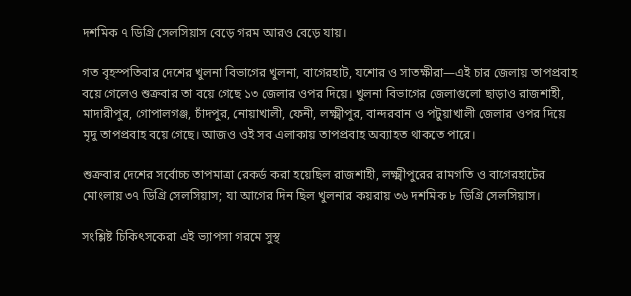দশমিক ৭ ডিগ্রি সেলসিয়াস বেড়ে গরম আরও বেড়ে যায়।

গত বৃহস্পতিবার দেশের খুলনা বিভাগের খুলনা, বাগেরহাট, যশোর ও সাতক্ষীরা—এই চার জেলায় তাপপ্রবাহ বয়ে গেলেও শুক্রবার তা বয়ে গেছে ১৩ জেলার ওপর দিয়ে। খুলনা বিভাগের জেলাগুলো ছাড়াও রাজশাহী, মাদারীপুর, গোপালগঞ্জ, চাঁদপুর, নোয়াখালী, ফেনী, লক্ষ্মীপুর, বান্দরবান ও পটুয়াখালী জেলার ওপর দিয়ে মৃদু তাপপ্রবাহ বয়ে গেছে। আজও ওই সব এলাকায় তাপপ্রবাহ অব্যাহত থাকতে পারে।

শুক্রবার দেশের সর্বোচ্চ তাপমাত্রা রেকর্ড করা হয়েছিল রাজশাহী, লক্ষ্মীপুরের রামগতি ও বাগেরহাটের মোংলায় ৩৭ ডিগ্রি সেলসিয়াস; যা আগের দিন ছিল খুলনার কয়রায় ৩৬ দশমিক ৮ ডিগ্রি সেলসিয়াস।

সংশ্লিষ্ট চিকিৎসকেরা এই ভ্যাপসা গরমে সুস্থ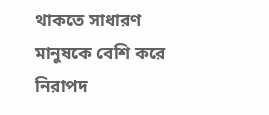থাকতে সাধারণ মানুষকে বেশি করে নিরাপদ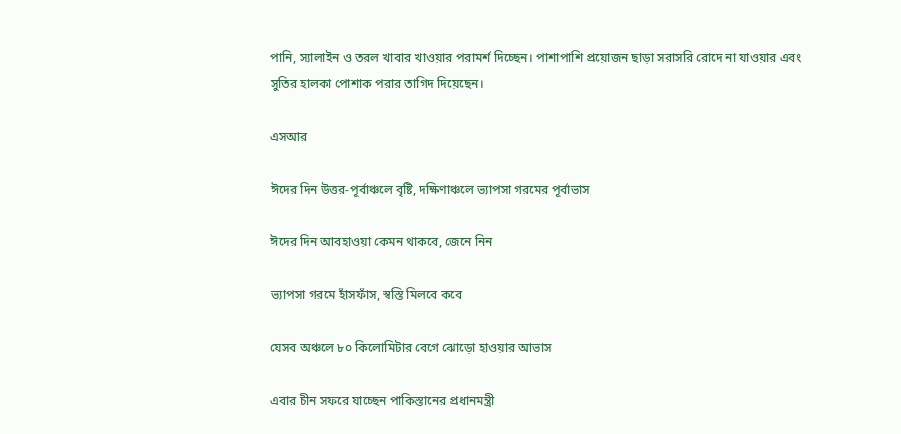পানি, স্যালাইন ও তরল খাবার খাওয়ার পরামর্শ দিচ্ছেন। পাশাপাশি প্রয়োজন ছাড়া সরাসরি রোদে না যাওয়ার এবং সুতির হালকা পোশাক পরার তাগিদ দিয়েছেন।

এসআর

ঈদের দিন উত্তর-পূর্বাঞ্চলে বৃষ্টি, দক্ষিণাঞ্চলে ভ্যাপসা গরমের পূর্বাভাস

ঈদের দিন আবহাওয়া কেমন থাকবে, জেনে নিন

ভ্যাপসা গরমে হাঁসফাঁস, স্বস্তি মিলবে কবে

যেসব অঞ্চলে ৮০ কিলোমিটার বেগে ঝোড়ো হাওয়ার আভাস

এবার চীন সফরে যাচ্ছেন পাকিস্তানের প্রধানমন্ত্রী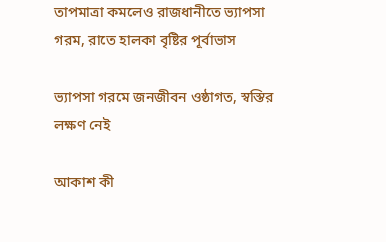তাপমাত্রা কমলেও রাজধানীতে ভ্যাপসা গরম, রাতে হালকা বৃষ্টির পূর্বাভাস

ভ্যাপসা গরমে জনজীবন ওষ্ঠাগত, স্বস্তির লক্ষণ নেই

আকাশ কী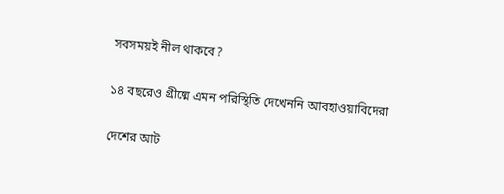সবসময়ই নীল থাকবে?

১৪ বছরেও গ্রীষ্মে এমন পরিস্থিতি দেখেননি আবহাওয়াবিদেরা

দেশের আট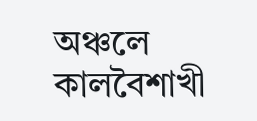অঞ্চলে কালবৈশাখী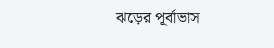ঝড়ের পূর্বাভাস